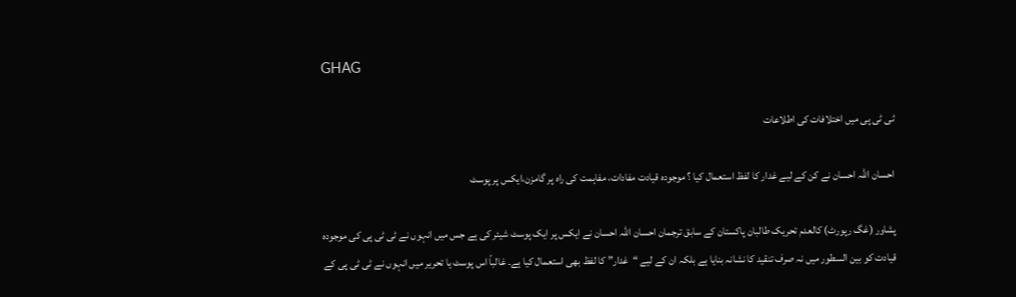GHAG

ٹی ٹی پی میں اختلافات کی اطلاعات

احسان اللہ احسان نے کن کے لیے غدار کا لفظ استعمال کیا ؟ موجودہ قیادت مفادات، مفاہمت کی راہ پر گامزن،ایکس پر پوسٹ

پشاور (غگ رپورٹ) کالعدم تحریک طالبان پاکستان کے سابق ترجمان احسان اللہ احسان نے ایکس پر ایک پوسٹ شیئر کی ہے جس میں انہوں نے ٹی ٹی پی کی موجودہ قیادت کو بین السطور میں نہ صرف تنقید کا نشانہ بنایا ہے بلکہ ان کے لیے “غدار” کا لفظ بھی استعمال کیا ہے۔ غالباً اس پوسٹ یا تحریر میں انہوں نے ٹی ٹی پی کے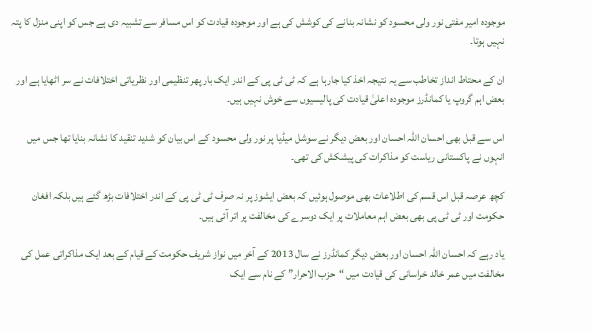موجودہ امیر مفتی نور ولی محسود کو نشانہ بنانے کی کوشش کی ہے اور موجودہ قیادت کو اس مسافر سے تشبیہ دی ہے جس کو اپنی منزل کا پتہ نہیں ہوتا۔

ان کے محتاط انداز تخاطب سے یہ نتیجہ اخذ کیا جارہا ہے کہ ٹی ٹی پی کے اندر ایک بار پھر تنظیمی اور نظریاتی اختلافات نے سر اٹھایا ہے اور بعض اہم گروپ یا کمانڈرز موجودہ اعلیٰ قیادت کی پالیسیوں سے خوش نہیں ہیں۔

اس سے قبل بھی احسان اللہ احسان اور بعض دیگر نے سوشل میڈیا پر نور ولی محسود کے اس بیان کو شدید تنقید کا نشانہ بنایا تھا جس میں انہوں نے پاکستانی ریاست کو مذاکرات کی پیشکش کی تھی۔

کچھ عرصہ قبل اس قسم کی اطلاعات بھی موصول ہوئیں کہ بعض ایشوز پر نہ صرف ٹی ٹی پی کے اندر اختلافات بڑھ گئے ہیں بلکہ افغان حکومت اور ٹی ٹی پی بھی بعض اہم معاملات پر ایک دوسرے کی مخالفت پر اتر آئی ہیں۔

یاد رہے کہ احسان اللہ احسان اور بعض دیگر کمانڈرز نے سال 2013 کے آخر میں نواز شریف حکومت کے قیام کے بعد ایک مذاکراتی عمل کی مخالفت میں عمر خالد خراسانی کی قیادت میں “حزب الاحرار” کے نام سے ایک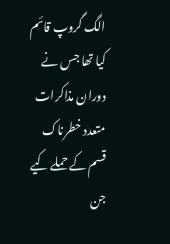الگ گروپ قائم کیا تھا جس نے دوران مذاکرات متعدد خطرناک قسم کے حملے کیے جن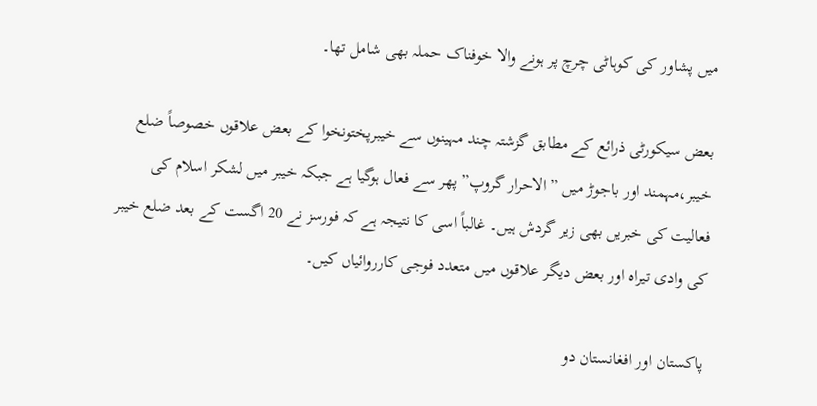میں پشاور کی کوہاٹی چرچ پر ہونے والا خوفناک حملہ بھی شامل تھا۔

بعض سیکورٹی ذرائع کے مطابق گزشتہ چند مہینوں سے خیبرپختونخوا کے بعض علاقوں خصوصاً ضلع خیبر،مہمند اور باجوڑ میں ” الاحرار گروپ” پھر سے فعال ہوگیا ہے جبکہ خیبر میں لشکر اسلام کی فعالیت کی خبریں بھی زیر گردش ہیں۔ غالباً اسی کا نتیجہ ہے کہ فورسز نے 20 اگست کے بعد ضلع خیبر کی وادی تیراہ اور بعض دیگر علاقوں میں متعدد فوجی کارروائیاں کیں۔

پاکستان اور افغانستان دو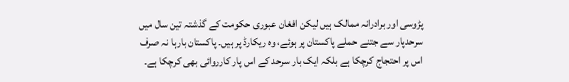پڑوسی اور برادرانہ ممالک ہیں لیکن افغان عبوری حکومت کے گذشتہ تین سال میں سرحدپار سے جتنے حملے پاکستان پر ہوئے، وہ ریکارڈ پر ہیں۔ پاکستان بارہا نہ صرف اس پر احتجاج کرچکا ہے بلکہ ایک بار سرحد کے اس پار کارروائی بھی کرچکا ہے۔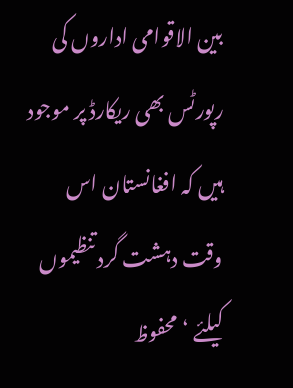بین الاقوامی اداروں کی رپورٹس بھی ریکارڈ پر موجود ہیں کہ افغانستان اس وقت دہشت گرد تنظیموں کیلئے ‘محفوظ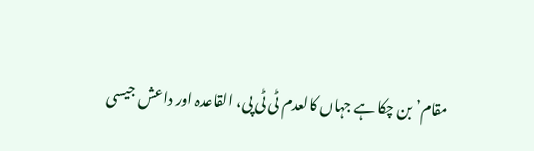مقام’ بن چکا ہے جہاں کالعدم ٹی ٹی پی، القاعدہ اور داعش جیسی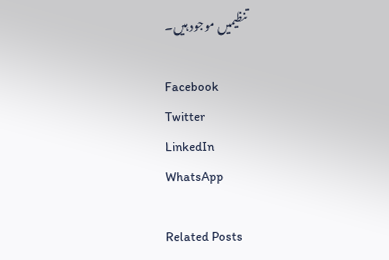تنظیمیں موجود ہیں۔

Facebook
Twitter
LinkedIn
WhatsApp

Related Posts